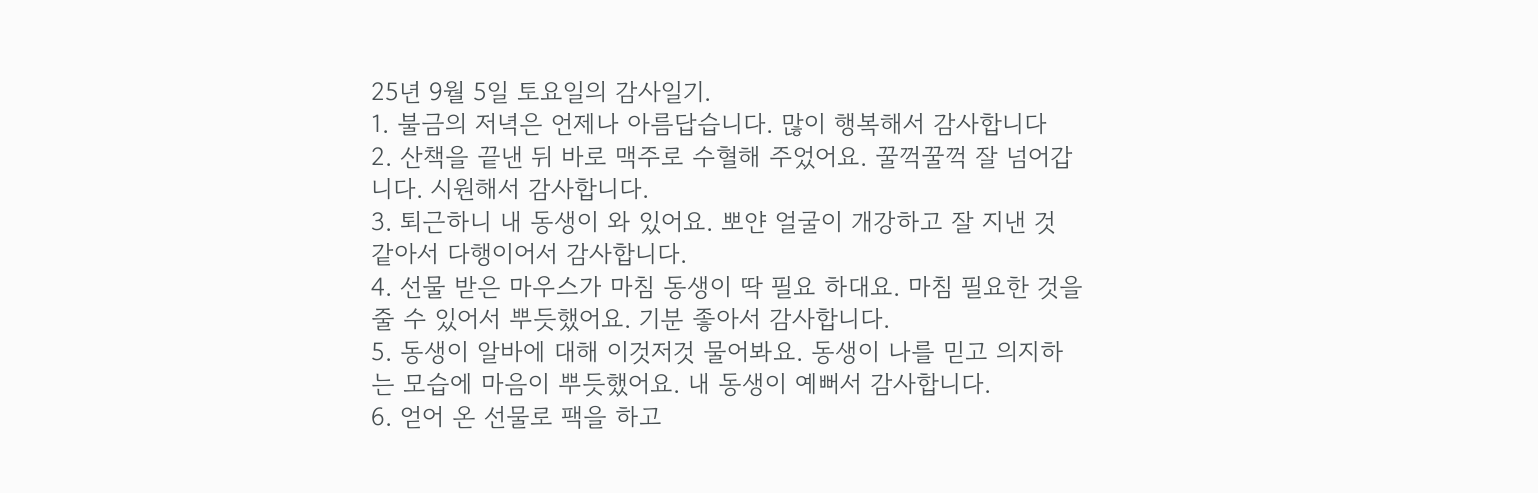25년 9월 5일 토요일의 감사일기.
1. 불금의 저녁은 언제나 아름답습니다. 많이 행복해서 감사합니다
2. 산책을 끝낸 뒤 바로 맥주로 수혈해 주었어요. 꿀꺽꿀꺽 잘 넘어갑니다. 시원해서 감사합니다.
3. 퇴근하니 내 동생이 와 있어요. 뽀얀 얼굴이 개강하고 잘 지낸 것 같아서 다행이어서 감사합니다.
4. 선물 받은 마우스가 마침 동생이 딱 필요 하대요. 마침 필요한 것을 줄 수 있어서 뿌듯했어요. 기분 좋아서 감사합니다.
5. 동생이 알바에 대해 이것저것 물어봐요. 동생이 나를 믿고 의지하는 모습에 마음이 뿌듯했어요. 내 동생이 예뻐서 감사합니다.
6. 얻어 온 선물로 팩을 하고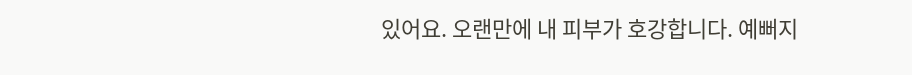있어요. 오랜만에 내 피부가 호강합니다. 예뻐지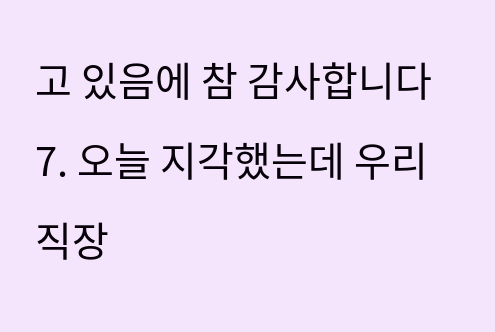고 있음에 참 감사합니다
7. 오늘 지각했는데 우리 직장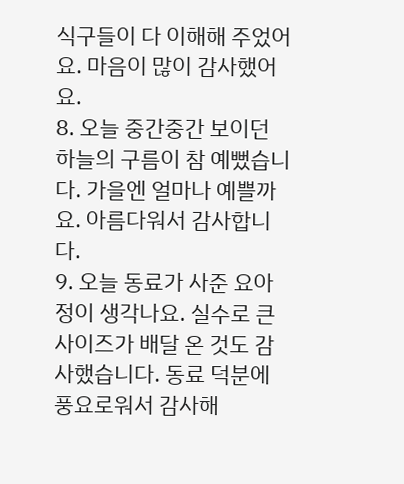식구들이 다 이해해 주었어요. 마음이 많이 감사했어요.
8. 오늘 중간중간 보이던 하늘의 구름이 참 예뻤습니다. 가을엔 얼마나 예쁠까요. 아름다워서 감사합니다.
9. 오늘 동료가 사준 요아정이 생각나요. 실수로 큰 사이즈가 배달 온 것도 감사했습니다. 동료 덕분에 풍요로워서 감사해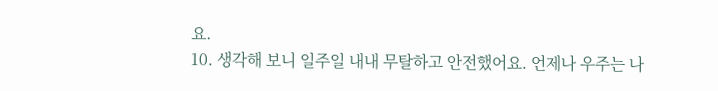요.
10. 생각해 보니 일주일 내내 무탈하고 안전했어요. 언제나 우주는 나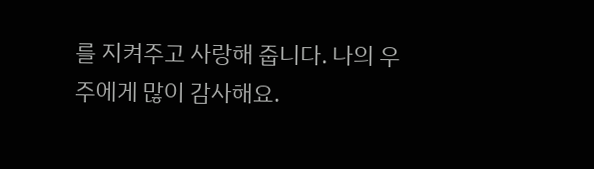를 지켜주고 사랑해 줍니다. 나의 우주에게 많이 감사해요.